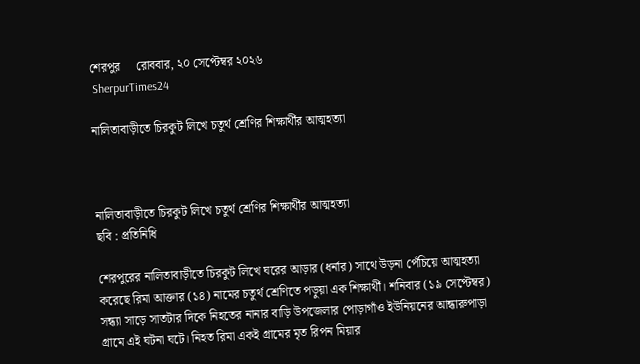শেরপুর     রোববার, ২০ সেপ্টেম্বর ২০২৬
 SherpurTimes24

নালিতাবাড়ীতে চিরকুট লিখে চতুর্থ শ্রেণির শিক্ষার্থীর আত্মহত্যা



নালিতাবাড়ীতে চিরকুট লিখে চতুর্থ শ্রেণির শিক্ষার্থীর আত্মহত্যা
ছবি : প্রতিনিধি

শেরপুরের নালিতাবাড়ীতে চিরকুট লিখে ঘরের আড়ার (ধর্নার) সাথে উড়না পেঁচিয়ে আত্মহত্যা করেছে রিমা আক্তার (১৪) নামের চতুর্থ শ্রেণিতে পড়ুয়া এক শিক্ষার্থী। শনিবার (১৯ সেপ্টেম্বর) সন্ধ্যা সাড়ে সাতটার দিকে নিহতের নানার বাড়ি উপজেলার পোড়াগাঁও ইউনিয়নের আন্ধারুপাড়া গ্রামে এই ঘটনা ঘটে। নিহত রিমা একই গ্রামের মৃত রিপন মিয়ার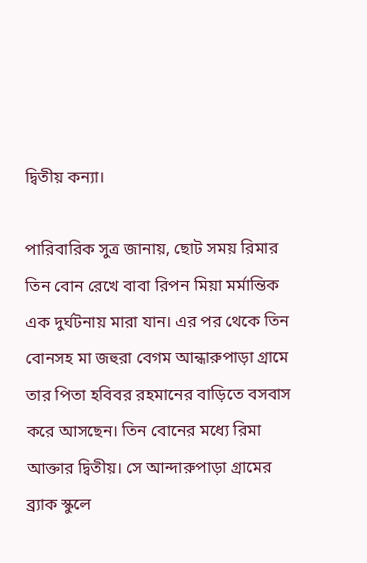দ্বিতীয় কন্যা।

পারিবারিক সুত্র জানায়, ছোট সময় রিমার তিন বোন রেখে বাবা রিপন মিয়া মর্মান্তিক এক দুর্ঘটনায় মারা যান। এর পর থেকে তিন বোনসহ মা জহুরা বেগম আন্ধারুপাড়া গ্রামে তার পিতা হবিবর রহমানের বাড়িতে বসবাস করে আসছেন। তিন বোনের মধ্যে রিমা আক্তার দ্বিতীয়। সে আন্দারুপাড়া গ্রামের ব্র্যাক স্কুলে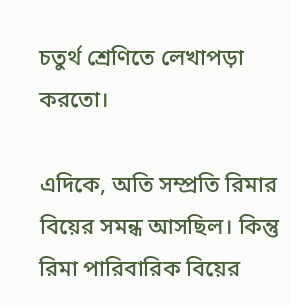চতুর্থ শ্রেণিতে লেখাপড়া করতো।

এদিকে, অতি সম্প্রতি রিমার বিয়ের সমন্ধ আসছিল। কিন্তু রিমা পারিবারিক বিয়ের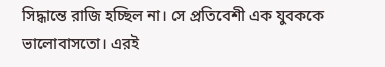সিদ্ধান্তে রাজি হচ্ছিল না। সে প্রতিবেশী এক যুবককে ভালোবাসতো। এরই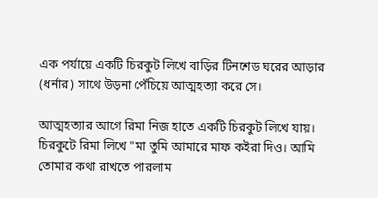এক পর্যায়ে একটি চিরকুট লিখে বাড়ির টিনশেড ঘরের আড়ার (ধর্নার) সাথে উড়না পেঁচিয়ে আত্মহত্যা করে সে।

আত্মহত্যার আগে রিমা নিজ হাতে একটি চিরকুট লিখে যায়। চিরকুটে রিমা লিখে "মা তুমি আমারে মাফ কইরা দিও। আমি তোমার কথা রাখতে পারলাম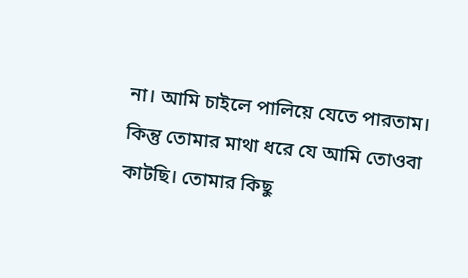না। আমি চাইলে পালিয়ে যেতে পারতাম। কিন্তু তোমার মাথা ধরে যে আমি তোওবা কাটছি। তোমার কিছু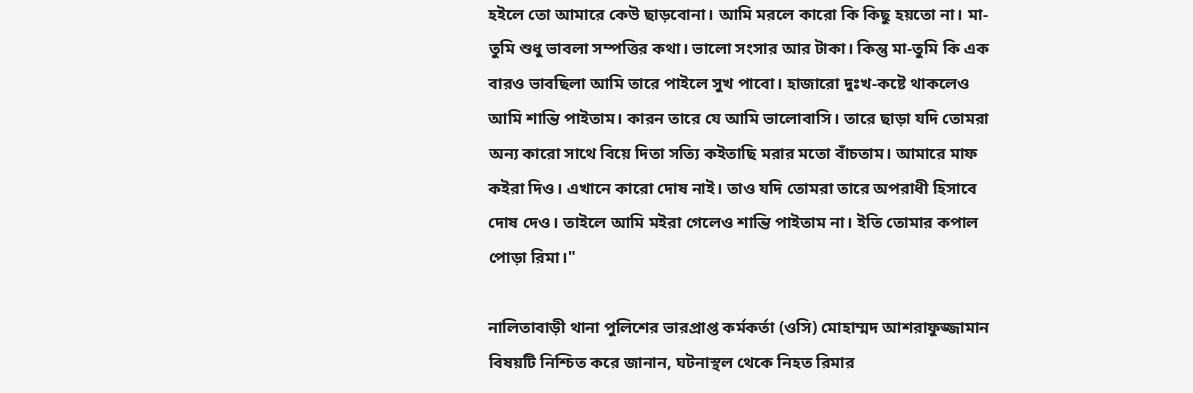হইলে তো আমারে কেউ ছাড়বোনা। আমি মরলে কারো কি কিছু হয়তো না। মা- তুমি শুধু ভাবলা সম্পত্তির কথা। ভালো সংসার আর টাকা। কিন্তু মা-তুমি কি এক বারও ভাবছিলা আমি তারে পাইলে সুখ পাবো। হাজারো দুঃখ-কষ্টে থাকলেও আমি শান্তি পাইতাম। কারন তারে যে আমি ভালোবাসি। তারে ছাড়া যদি তোমরা অন্য কারো সাথে বিয়ে দিতা সত্যি কইতাছি মরার মতো বাঁচতাম। আমারে মাফ কইরা দিও। এখানে কারো দোষ নাই। তাও যদি তোমরা তারে অপরাধী হিসাবে দোষ দেও। তাইলে আমি মইরা গেলেও শান্তি পাইতাম না। ইতি তোমার কপাল পোড়া রিমা।"

নালিতাবাড়ী থানা পুলিশের ভারপ্রাপ্ত কর্মকর্তা (ওসি) মোহাম্মদ আশরাফুজ্জামান বিষয়টি নিশ্চিত করে জানান, ঘটনাস্থল থেকে নিহত রিমার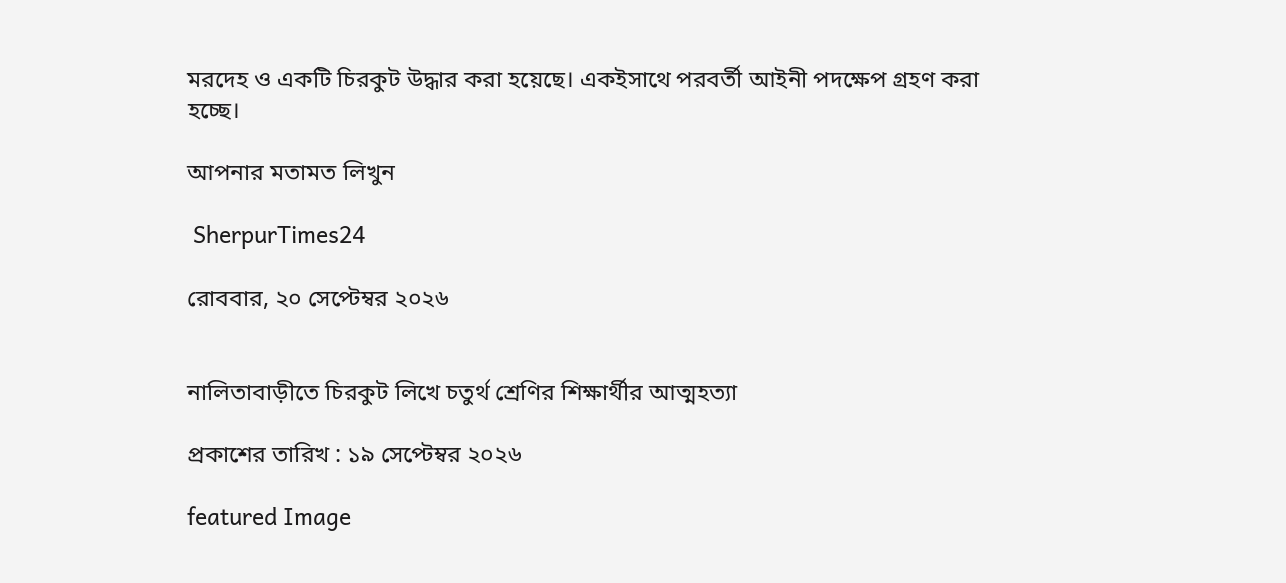মরদেহ ও একটি চিরকুট উদ্ধার করা হয়েছে। একইসাথে পরবর্তী আইনী পদক্ষেপ গ্রহণ করা হচ্ছে।

আপনার মতামত লিখুন

 SherpurTimes24

রোববার, ২০ সেপ্টেম্বর ২০২৬


নালিতাবাড়ীতে চিরকুট লিখে চতুর্থ শ্রেণির শিক্ষার্থীর আত্মহত্যা

প্রকাশের তারিখ : ১৯ সেপ্টেম্বর ২০২৬

featured Image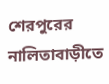শেরপুরের নালিতাবাড়ীতে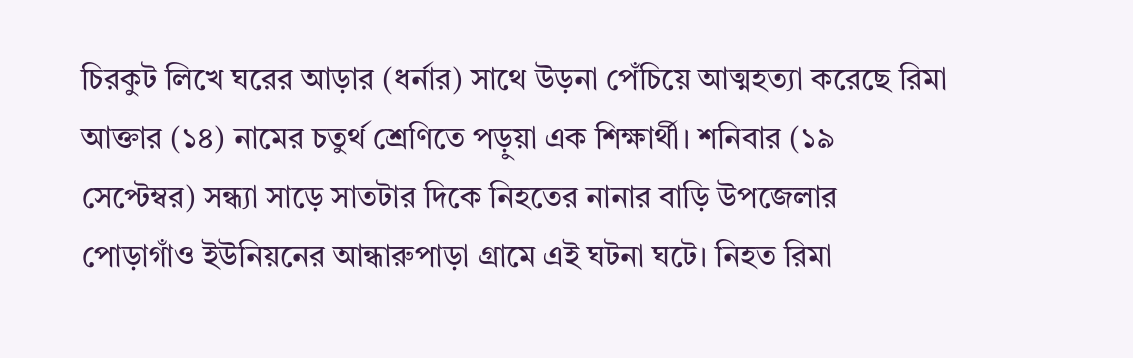চিরকুট লিখে ঘরের আড়ার (ধর্নার) সাথে উড়না পেঁচিয়ে আত্মহত্যা করেছে রিমা আক্তার (১৪) নামের চতুর্থ শ্রেণিতে পড়ুয়া এক শিক্ষার্থী। শনিবার (১৯ সেপ্টেম্বর) সন্ধ্যা সাড়ে সাতটার দিকে নিহতের নানার বাড়ি উপজেলার পোড়াগাঁও ইউনিয়নের আন্ধারুপাড়া গ্রামে এই ঘটনা ঘটে। নিহত রিমা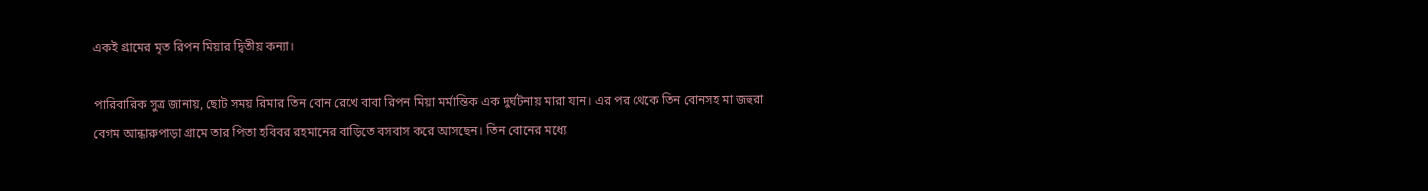একই গ্রামের মৃত রিপন মিয়ার দ্বিতীয় কন্যা।

পারিবারিক সুত্র জানায়, ছোট সময় রিমার তিন বোন রেখে বাবা রিপন মিয়া মর্মান্তিক এক দুর্ঘটনায় মারা যান। এর পর থেকে তিন বোনসহ মা জহুরা বেগম আন্ধারুপাড়া গ্রামে তার পিতা হবিবর রহমানের বাড়িতে বসবাস করে আসছেন। তিন বোনের মধ্যে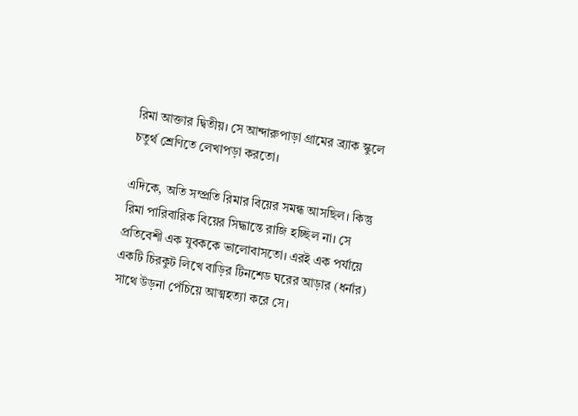রিমা আক্তার দ্বিতীয়। সে আন্দারুপাড়া গ্রামের ব্র্যাক স্কুলে চতুর্থ শ্রেণিতে লেখাপড়া করতো।

এদিকে, অতি সম্প্রতি রিমার বিয়ের সমন্ধ আসছিল। কিন্তু রিমা পারিবারিক বিয়ের সিদ্ধান্তে রাজি হচ্ছিল না। সে প্রতিবেশী এক যুবককে ভালোবাসতো। এরই এক পর্যায়ে একটি চিরকুট লিখে বাড়ির টিনশেড ঘরের আড়ার (ধর্নার) সাথে উড়না পেঁচিয়ে আত্মহত্যা করে সে।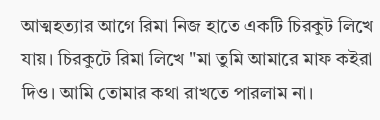আত্মহত্যার আগে রিমা নিজ হাতে একটি চিরকুট লিখে যায়। চিরকুটে রিমা লিখে "মা তুমি আমারে মাফ কইরা দিও। আমি তোমার কথা রাখতে পারলাম না।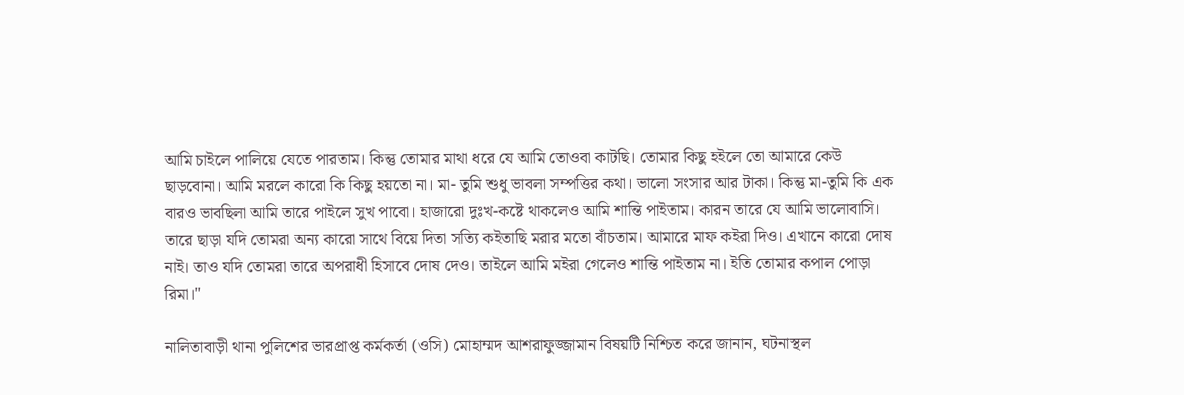আমি চাইলে পালিয়ে যেতে পারতাম। কিন্তু তোমার মাথা ধরে যে আমি তোওবা কাটছি। তোমার কিছু হইলে তো আমারে কেউ ছাড়বোনা। আমি মরলে কারো কি কিছু হয়তো না। মা- তুমি শুধু ভাবলা সম্পত্তির কথা। ভালো সংসার আর টাকা। কিন্তু মা-তুমি কি এক বারও ভাবছিলা আমি তারে পাইলে সুখ পাবো। হাজারো দুঃখ-কষ্টে থাকলেও আমি শান্তি পাইতাম। কারন তারে যে আমি ভালোবাসি। তারে ছাড়া যদি তোমরা অন্য কারো সাথে বিয়ে দিতা সত্যি কইতাছি মরার মতো বাঁচতাম। আমারে মাফ কইরা দিও। এখানে কারো দোষ নাই। তাও যদি তোমরা তারে অপরাধী হিসাবে দোষ দেও। তাইলে আমি মইরা গেলেও শান্তি পাইতাম না। ইতি তোমার কপাল পোড়া রিমা।"

নালিতাবাড়ী থানা পুলিশের ভারপ্রাপ্ত কর্মকর্তা (ওসি) মোহাম্মদ আশরাফুজ্জামান বিষয়টি নিশ্চিত করে জানান, ঘটনাস্থল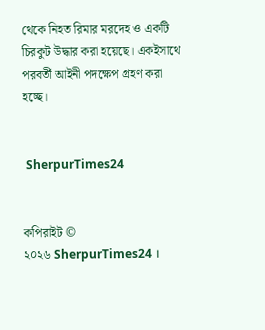থেকে নিহত রিমার মরদেহ ও একটি চিরকুট উদ্ধার করা হয়েছে। একইসাথে পরবর্তী আইনী পদক্ষেপ গ্রহণ করা হচ্ছে।


 SherpurTimes24


কপিরাইট © ২০২৬ ‍SherpurTimes24 ।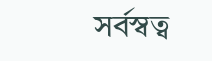সর্বস্বত্ব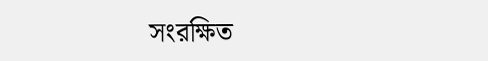সংরক্ষিত